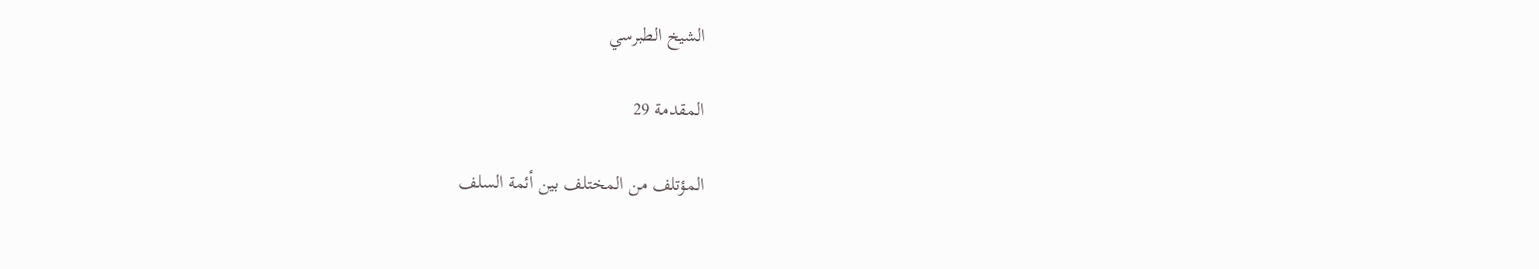الشيخ الطبرسي

المقدمة 29

المؤتلف من المختلف بين أئمة السلف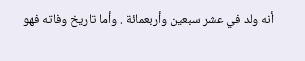أنه ولد في عشر سبعين وأربعمائة . وأما تاريخ وفاته فهو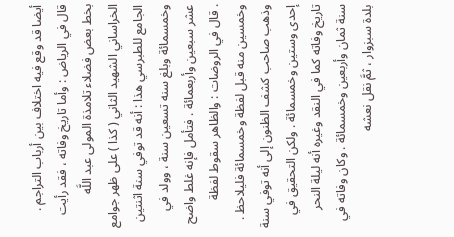أيضا قد وقع فيه اختلاف بين أرباب التراجم . قال في الرياض : وأما تاريخ وفاته ، فقد رأيت بخط بعض فضلاء تلامذة المولى عبد اللَّه الخراساني الشهيد الثاني ( كذا ) على ظهر جوامع الجامع للطبرسي هذا : أنه قد توفي سنة اثنتين وخمسمائة وبلغ سنه تسعين سنة ، وولد في عشر سبعين وأربعمائة . فتأمل فإنه غلط واضح . قال في الروضات : والظاهر سقوط لفظة وخمسين منه قبل لفظة وخمسمائة فليلاحظ . وذهب صاحب كشف الظنون إلى أنه توفي سنة إحدى وستين وخمسمائة . ولكن التحقيق في تاريخ وفاته كما في النقد وغيره أنه ليلة النحر سنة ثمان وأربعين وخمسمائة . وكان وفاته في بلدة سبزوار ، ثمَّ نقل نعشه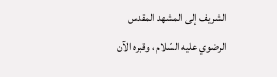الشريف إلى المشهد المقدس الرضوي عليه السّلام ، وقبره الآن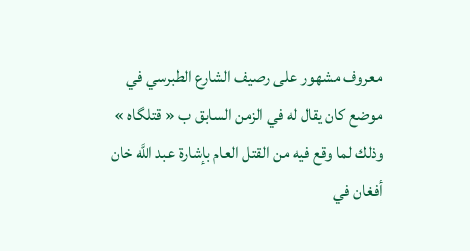معروف مشهور على رصيف الشارع الطبرسي في موضع كان يقال له في الزمن السابق ب « قتلگاه » وذلك لما وقع فيه من القتل العام بإشارة عبد اللَّه خان أفغان في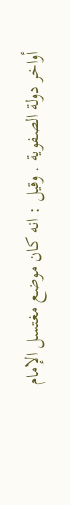أواخر دولة الصفوية . وقيل : انه كان موضع مغتسل الإمام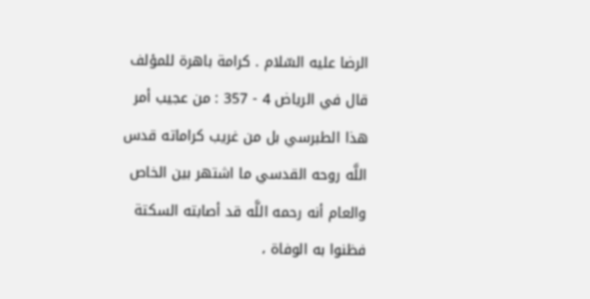الرضا عليه السّلام . كرامة باهرة للمؤلف قال في الرياض 4 - 357 : من عجيب أمر هذا الطبرسي بل من غريب كراماته قدس اللَّه روحه القدسي ما اشتهر بين الخاص والعام أنه رحمه اللَّه قد أصابته السكتة فظنوا به الوفاة ،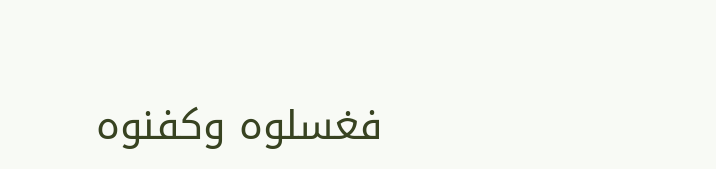فغسلوه وكفنوه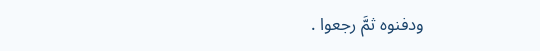ودفنوه ثمَّ رجعوا .